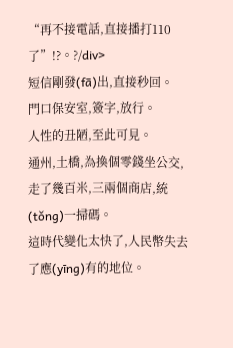“再不接電話,直接播打110了”!?。?/div>
短信剛發(fā)出,直接秒回。
門口保安室,簽字,放行。
人性的丑陋,至此可見。
通州,土橋,為換個零錢坐公交,走了幾百米,三兩個商店,統(tǒng)一掃碼。
這時代變化太快了,人民幣失去了應(yīng)有的地位。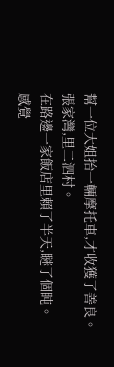幫一位大姐抬一輛摩托車,才收獲了善良。
張家灣,里二泗村。
在路邊一家飯店里賴了半天,瞇了個盹。
感覺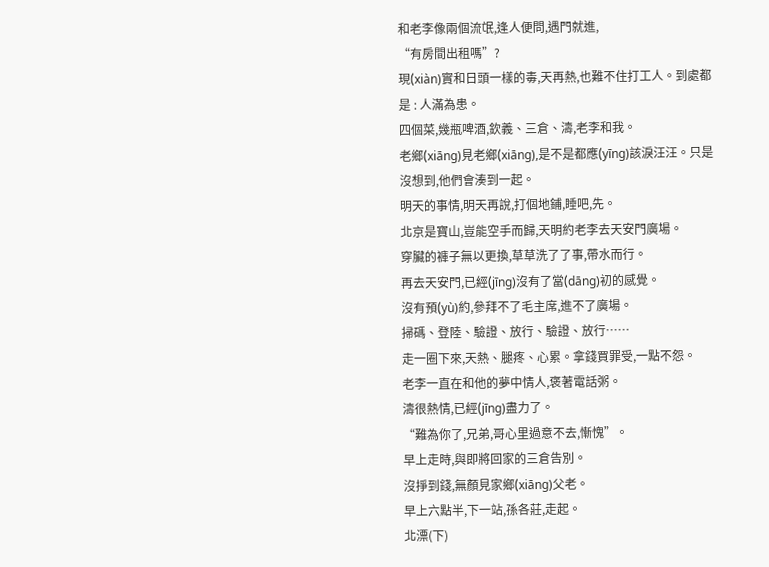和老李像兩個流氓,逢人便問,遇門就進,
“有房間出租嗎”?
現(xiàn)實和日頭一樣的毒,天再熱,也難不住打工人。到處都是 : 人滿為患。
四個菜,幾瓶啤酒,欽義、三倉、濤,老李和我。
老鄉(xiāng)見老鄉(xiāng),是不是都應(yīng)該淚汪汪。只是沒想到,他們會湊到一起。
明天的事情,明天再說,打個地鋪,睡吧,先。
北京是寶山,豈能空手而歸,天明約老李去天安門廣場。
穿臟的褲子無以更換,草草洗了了事,帶水而行。
再去天安門,已經(jīng)沒有了當(dāng)初的感覺。
沒有預(yù)約,參拜不了毛主席,進不了廣場。
掃碼、登陸、驗證、放行、驗證、放行……
走一圈下來,天熱、腿疼、心累。拿錢買罪受,一點不怨。
老李一直在和他的夢中情人,褒著電話粥。
濤很熱情,已經(jīng)盡力了。
“難為你了,兄弟,哥心里過意不去,慚愧”。
早上走時,與即將回家的三倉告別。
沒掙到錢,無顏見家鄉(xiāng)父老。
早上六點半,下一站,孫各莊,走起。
北漂(下)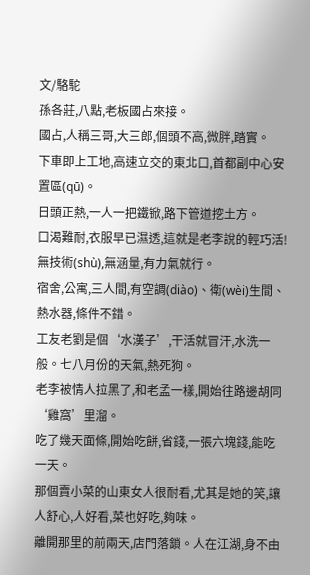文/駱駝
孫各莊,八點,老板國占來接。
國占,人稱三哥,大三郎,個頭不高,微胖,踏實。
下車即上工地,高速立交的東北口,首都副中心安置區(qū)。
日頭正熱,一人一把鐵锨,路下管道挖土方。
口渴難耐,衣服早已濕透,這就是老李說的輕巧活!無技術(shù),無涵量,有力氣就行。
宿舍,公寓,三人間,有空調(diào)、衛(wèi)生間、熱水器,條件不錯。
工友老劉是個‘水漢子’,干活就冒汗,水洗一般。七八月份的天氣,熱死狗。
老李被情人拉黑了,和老孟一樣,開始往路邊胡同‘雞窩’里溜。
吃了幾天面條,開始吃餅,省錢,一張六塊錢,能吃一天。
那個賣小菜的山東女人很耐看,尤其是她的笑,讓人舒心,人好看,菜也好吃,夠味。
離開那里的前兩天,店門落鎖。人在江湖,身不由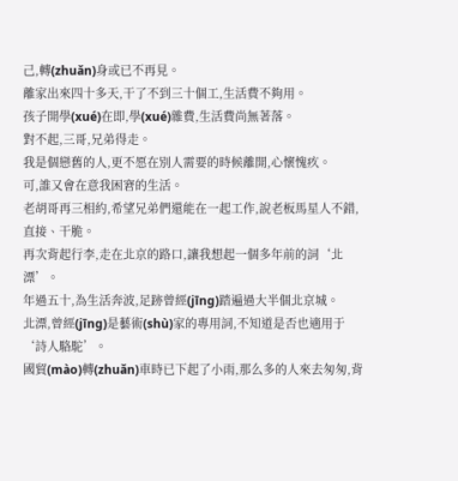己,轉(zhuǎn)身或已不再見。
離家出來四十多天,干了不到三十個工,生活費不夠用。
孩子開學(xué)在即,學(xué)雜費,生活費尚無著落。
對不起,三哥,兄弟得走。
我是個戀舊的人,更不愿在別人需要的時候離開,心懷愧疚。
可,誰又會在意我困窘的生活。
老胡哥再三相約,希望兄弟們還能在一起工作,說老板馬星人不錯,直接、干脆。
再次背起行李,走在北京的路口,讓我想起一個多年前的詞‘北漂’。
年過五十,為生活奔波,足跡曾經(jīng)踏遍過大半個北京城。
北漂,曾經(jīng)是藝術(shù)家的專用詞,不知道是否也適用于‘詩人駱駝’。
國貿(mào)轉(zhuǎn)車時已下起了小雨,那么多的人來去匆匆,背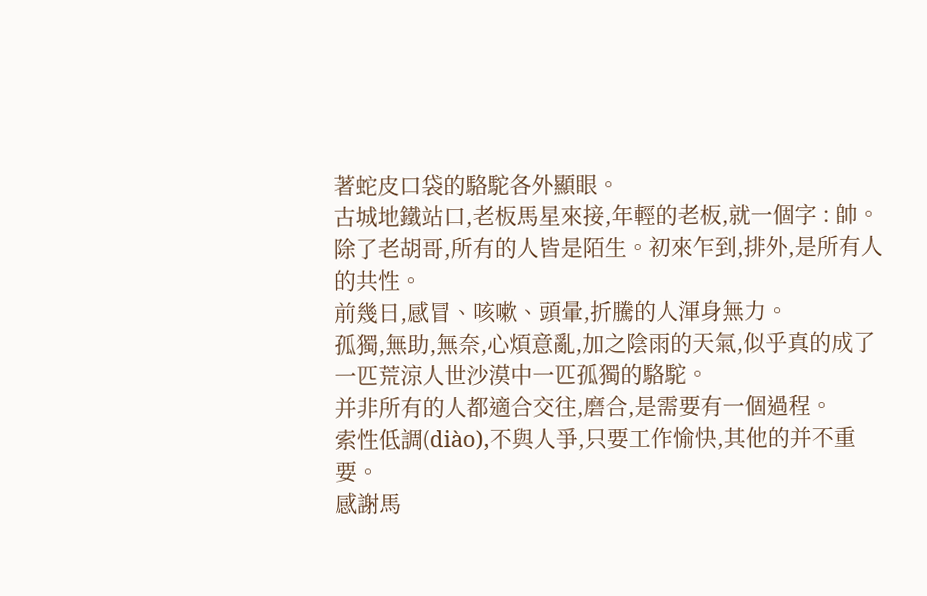著蛇皮口袋的駱駝各外顯眼。
古城地鐵站口,老板馬星來接,年輕的老板,就一個字 : 帥。
除了老胡哥,所有的人皆是陌生。初來乍到,排外,是所有人的共性。
前幾日,感冒、咳嗽、頭暈,折騰的人渾身無力。
孤獨,無助,無奈,心煩意亂,加之陰雨的天氣,似乎真的成了一匹荒涼人世沙漠中一匹孤獨的駱駝。
并非所有的人都適合交往,磨合,是需要有一個過程。
索性低調(diào),不與人爭,只要工作愉快,其他的并不重要。
感謝馬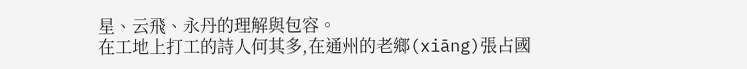星、云飛、永丹的理解與包容。
在工地上打工的詩人何其多,在通州的老鄉(xiāng)張占國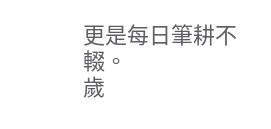更是每日筆耕不輟。
歲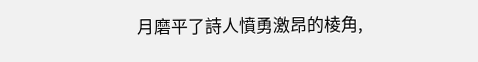月磨平了詩人憤勇激昂的棱角,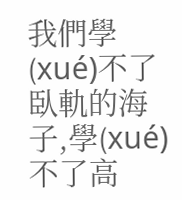我們學(xué)不了臥軌的海子,學(xué)不了高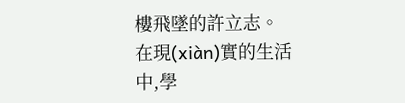樓飛墜的許立志。
在現(xiàn)實的生活中,學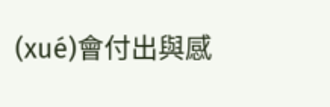(xué)會付出與感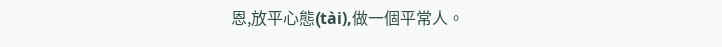恩,放平心態(tài),做一個平常人。